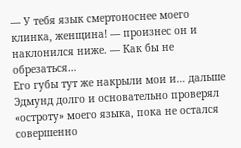— У тебя язык смертоноснее моего клинка, женщина! — произнес он и наклонился ниже. — Как бы не обрезаться…
Его губы тут же накрыли мои и… дальше Эдмунд долго и основательно проверял «остроту» моего языка, пока не остался совершенно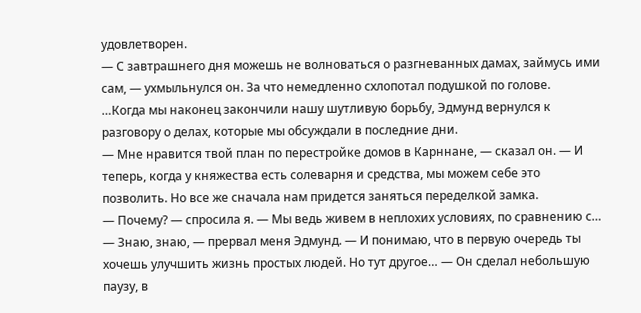удовлетворен.
— С завтрашнего дня можешь не волноваться о разгневанных дамах, займусь ими сам, — ухмыльнулся он. За что немедленно схлопотал подушкой по голове.
…Когда мы наконец закончили нашу шутливую борьбу, Эдмунд вернулся к разговору о делах, которые мы обсуждали в последние дни.
— Мне нравится твой план по перестройке домов в Карннане, — сказал он. — И теперь, когда у княжества есть солеварня и средства, мы можем себе это позволить. Но все же сначала нам придется заняться переделкой замка.
— Почему? — спросила я. — Мы ведь живем в неплохих условиях, по сравнению с…
— Знаю, знаю, — прервал меня Эдмунд. — И понимаю, что в первую очередь ты хочешь улучшить жизнь простых людей. Но тут другое… — Он сделал небольшую паузу, в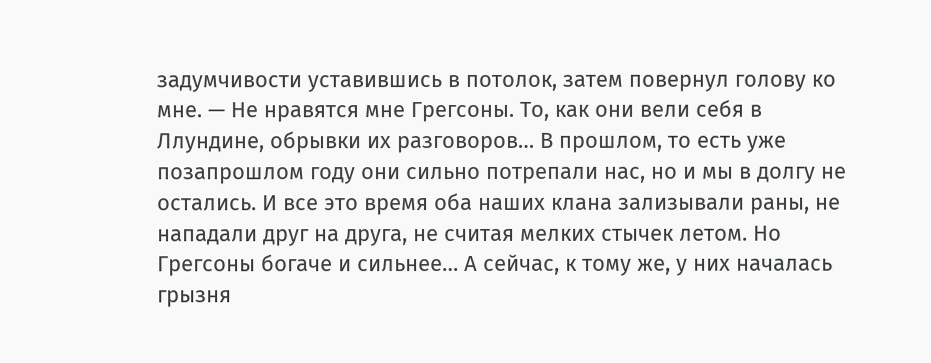задумчивости уставившись в потолок, затем повернул голову ко мне. — Не нравятся мне Грегсоны. То, как они вели себя в Ллундине, обрывки их разговоров… В прошлом, то есть уже позапрошлом году они сильно потрепали нас, но и мы в долгу не остались. И все это время оба наших клана зализывали раны, не нападали друг на друга, не считая мелких стычек летом. Но Грегсоны богаче и сильнее… А сейчас, к тому же, у них началась грызня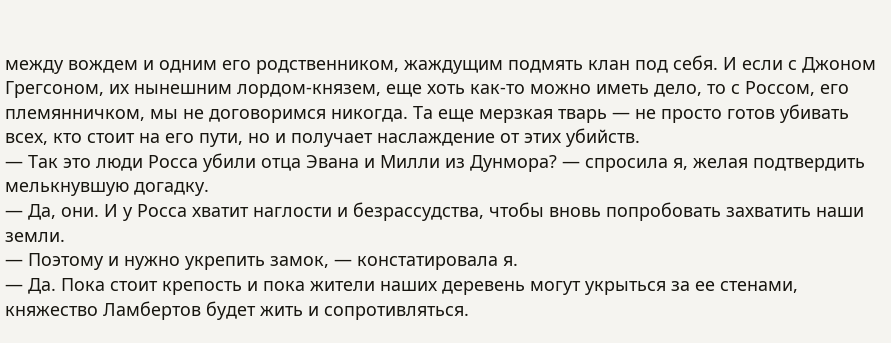между вождем и одним его родственником, жаждущим подмять клан под себя. И если с Джоном Грегсоном, их нынешним лордом-князем, еще хоть как-то можно иметь дело, то с Россом, его племянничком, мы не договоримся никогда. Та еще мерзкая тварь — не просто готов убивать всех, кто стоит на его пути, но и получает наслаждение от этих убийств.
— Так это люди Росса убили отца Эвана и Милли из Дунмора? — спросила я, желая подтвердить мелькнувшую догадку.
— Да, они. И у Росса хватит наглости и безрассудства, чтобы вновь попробовать захватить наши земли.
— Поэтому и нужно укрепить замок, — констатировала я.
— Да. Пока стоит крепость и пока жители наших деревень могут укрыться за ее стенами, княжество Ламбертов будет жить и сопротивляться.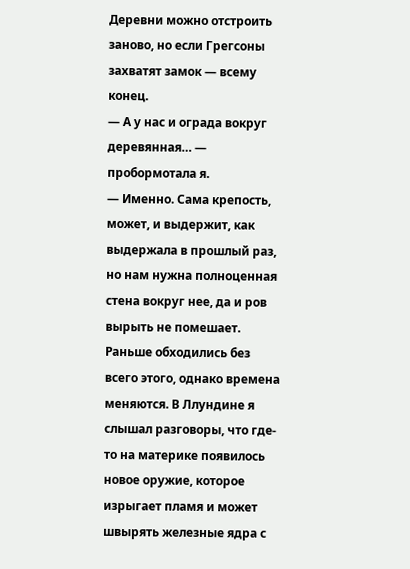Деревни можно отстроить заново, но если Грегсоны захватят замок — всему конец.
— А у нас и ограда вокруг деревянная… — пробормотала я.
— Именно. Сама крепость, может, и выдержит, как выдержала в прошлый раз, но нам нужна полноценная стена вокруг нее, да и ров вырыть не помешает. Раньше обходились без всего этого, однако времена меняются. В Ллундине я слышал разговоры, что где-то на материке появилось новое оружие, которое изрыгает пламя и может швырять железные ядра с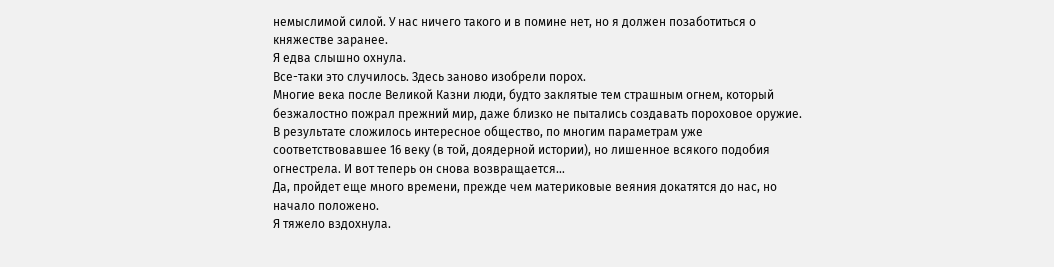немыслимой силой. У нас ничего такого и в помине нет, но я должен позаботиться о княжестве заранее.
Я едва слышно охнула.
Все-таки это случилось. Здесь заново изобрели порох.
Многие века после Великой Казни люди, будто заклятые тем страшным огнем, который безжалостно пожрал прежний мир, даже близко не пытались создавать пороховое оружие. В результате сложилось интересное общество, по многим параметрам уже соответствовавшее 16 веку (в той, доядерной истории), но лишенное всякого подобия огнестрела. И вот теперь он снова возвращается…
Да, пройдет еще много времени, прежде чем материковые веяния докатятся до нас, но начало положено.
Я тяжело вздохнула.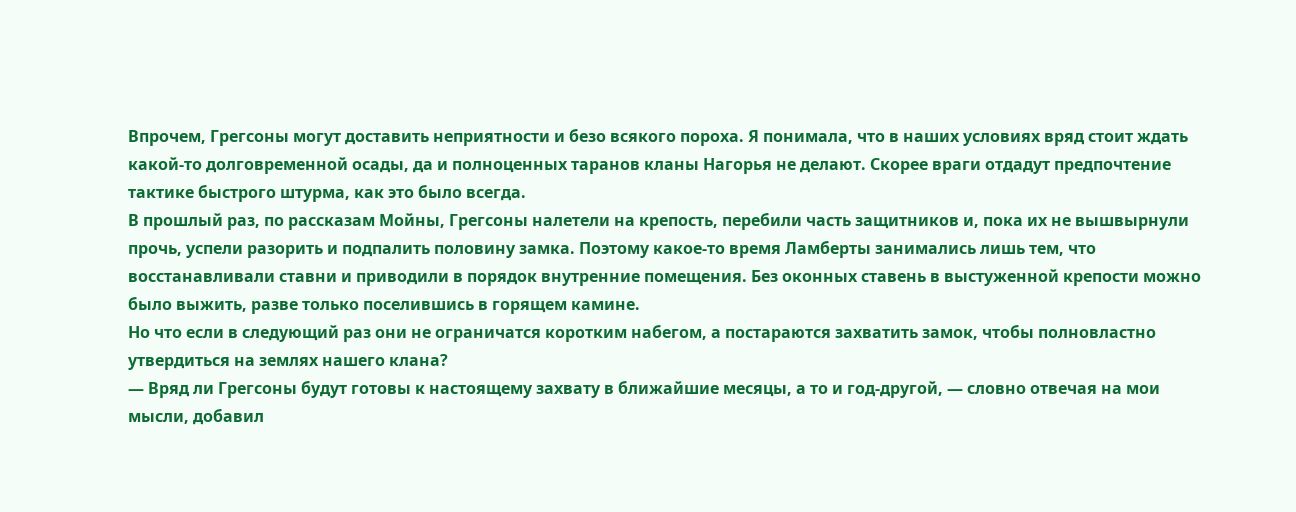Впрочем, Грегсоны могут доставить неприятности и безо всякого пороха. Я понимала, что в наших условиях вряд стоит ждать какой-то долговременной осады, да и полноценных таранов кланы Нагорья не делают. Скорее враги отдадут предпочтение тактике быстрого штурма, как это было всегда.
В прошлый раз, по рассказам Мойны, Грегсоны налетели на крепость, перебили часть защитников и, пока их не вышвырнули прочь, успели разорить и подпалить половину замка. Поэтому какое-то время Ламберты занимались лишь тем, что восстанавливали ставни и приводили в порядок внутренние помещения. Без оконных ставень в выстуженной крепости можно было выжить, разве только поселившись в горящем камине.
Но что если в следующий раз они не ограничатся коротким набегом, а постараются захватить замок, чтобы полновластно утвердиться на землях нашего клана?
— Вряд ли Грегсоны будут готовы к настоящему захвату в ближайшие месяцы, а то и год-другой, — словно отвечая на мои мысли, добавил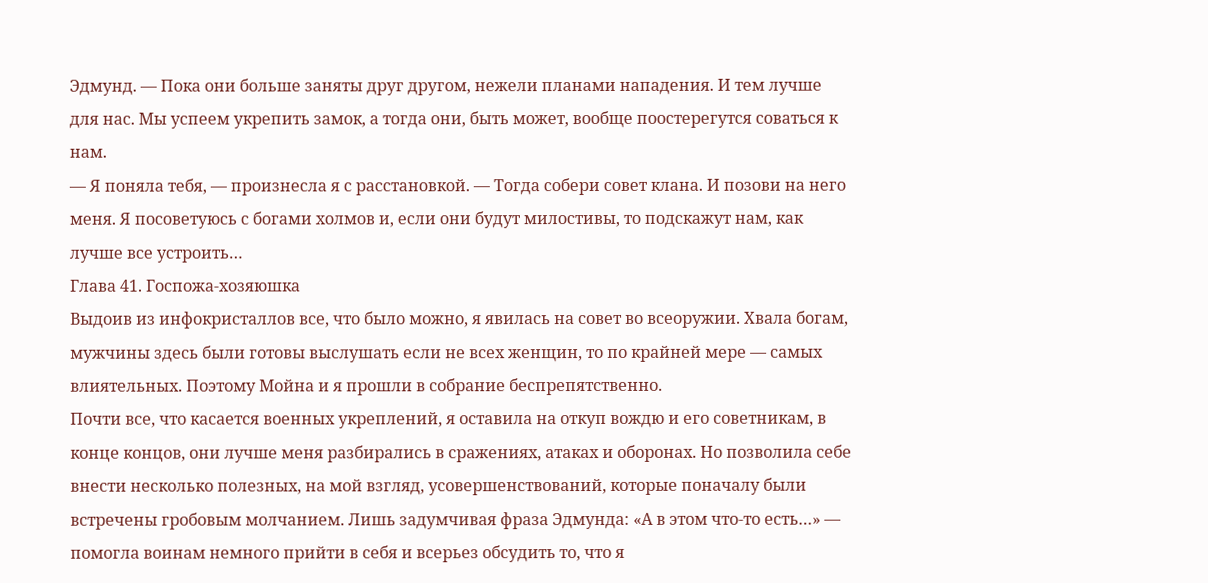Эдмунд. — Пока они больше заняты друг другом, нежели планами нападения. И тем лучше для нас. Мы успеем укрепить замок, а тогда они, быть может, вообще поостерегутся соваться к нам.
— Я поняла тебя, — произнесла я с расстановкой. — Тогда собери совет клана. И позови на него меня. Я посоветуюсь с богами холмов и, если они будут милостивы, то подскажут нам, как лучше все устроить…
Глава 41. Госпожа-хозяюшка
Выдоив из инфокристаллов все, что было можно, я явилась на совет во всеоружии. Хвала богам, мужчины здесь были готовы выслушать если не всех женщин, то по крайней мере — самых влиятельных. Поэтому Мойна и я прошли в собрание беспрепятственно.
Почти все, что касается военных укреплений, я оставила на откуп вождю и его советникам, в конце концов, они лучше меня разбирались в сражениях, атаках и оборонах. Но позволила себе внести несколько полезных, на мой взгляд, усовершенствований, которые поначалу были встречены гробовым молчанием. Лишь задумчивая фраза Эдмунда: «А в этом что-то есть…» — помогла воинам немного прийти в себя и всерьез обсудить то, что я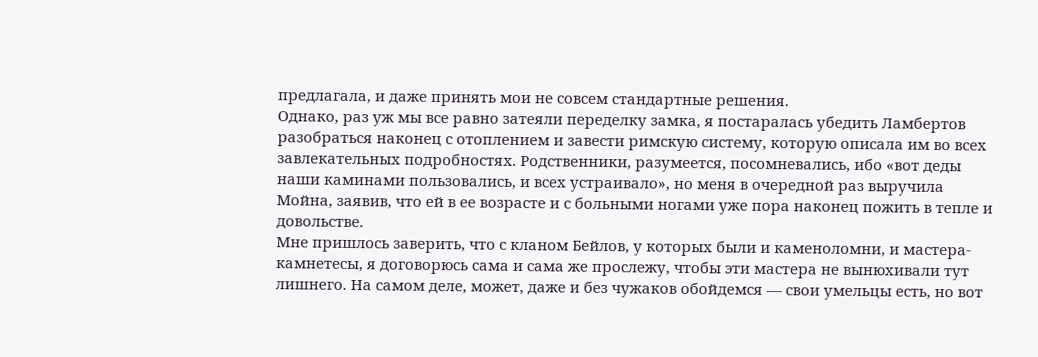предлагала, и даже принять мои не совсем стандартные решения.
Однако, раз уж мы все равно затеяли переделку замка, я постаралась убедить Ламбертов разобраться наконец с отоплением и завести римскую систему, которую описала им во всех завлекательных подробностях. Родственники, разумеется, посомневались, ибо «вот деды наши каминами пользовались, и всех устраивало», но меня в очередной раз выручила Мойна, заявив, что ей в ее возрасте и с больными ногами уже пора наконец пожить в тепле и довольстве.
Мне пришлось заверить, что с кланом Бейлов, у которых были и каменоломни, и мастера-камнетесы, я договорюсь сама и сама же прослежу, чтобы эти мастера не вынюхивали тут лишнего. На самом деле, может, даже и без чужаков обойдемся — свои умельцы есть, но вот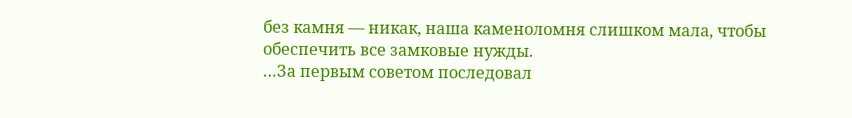без камня — никак, наша каменоломня слишком мала, чтобы обеспечить все замковые нужды.
…За первым советом последовал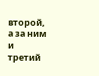второй, а за ним и третий